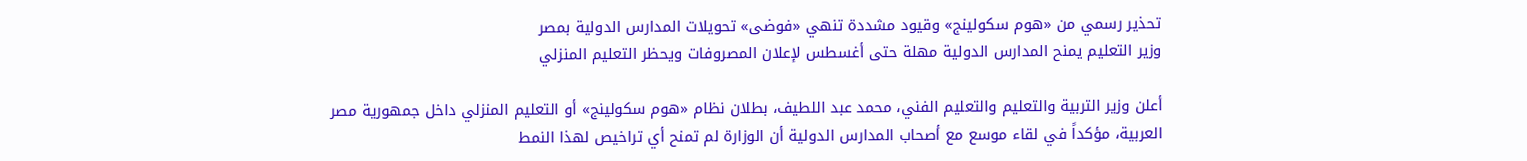تحذير رسمي من «هوم سكولينج» وقيود مشددة تنهي «فوضى» تحويلات المدارس الدولية بمصر
وزير التعليم يمنح المدارس الدولية مهلة حتى أغسطس لإعلان المصروفات ويحظر التعليم المنزلي

أعلن وزير التربية والتعليم والتعليم الفني، محمد عبد اللطيف، بطلان نظام «هوم سكولينج» أو التعليم المنزلي داخل جمهورية مصر العربية، مؤكداً في لقاء موسع مع أصحاب المدارس الدولية أن الوزارة لم تمنح أي تراخيص لهذا النمط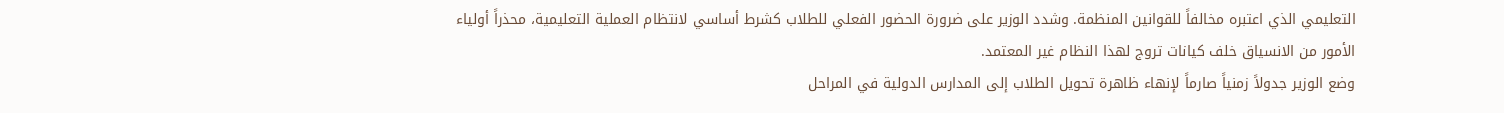التعليمي الذي اعتبره مخالفاً للقوانين المنظمة. وشدد الوزير على ضرورة الحضور الفعلي للطلاب كشرط أساسي لانتظام العملية التعليمية، محذراً أولياء الأمور من الانسياق خلف كيانات تروج لهذا النظام غير المعتمد.
وضع الوزير جدولاً زمنياً صارماً لإنهاء ظاهرة تحويل الطلاب إلى المدارس الدولية في المراحل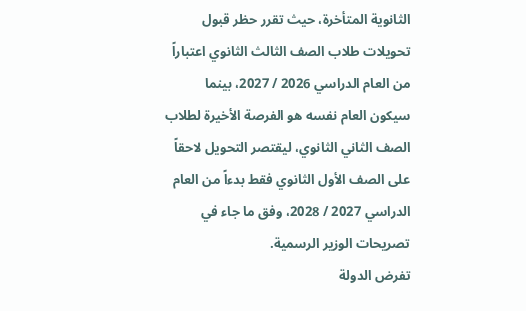الثانوية المتأخرة، حيث تقرر حظر قبول تحويلات طلاب الصف الثالث الثانوي اعتباراً من العام الدراسي 2026 / 2027، بينما سيكون العام نفسه هو الفرصة الأخيرة لطلاب الصف الثاني الثانوي، ليقتصر التحويل لاحقاً على الصف الأول الثانوي فقط بدءاً من العام الدراسي 2027 / 2028، وفق ما جاء في تصريحات الوزير الرسمية.
تفرض الدولة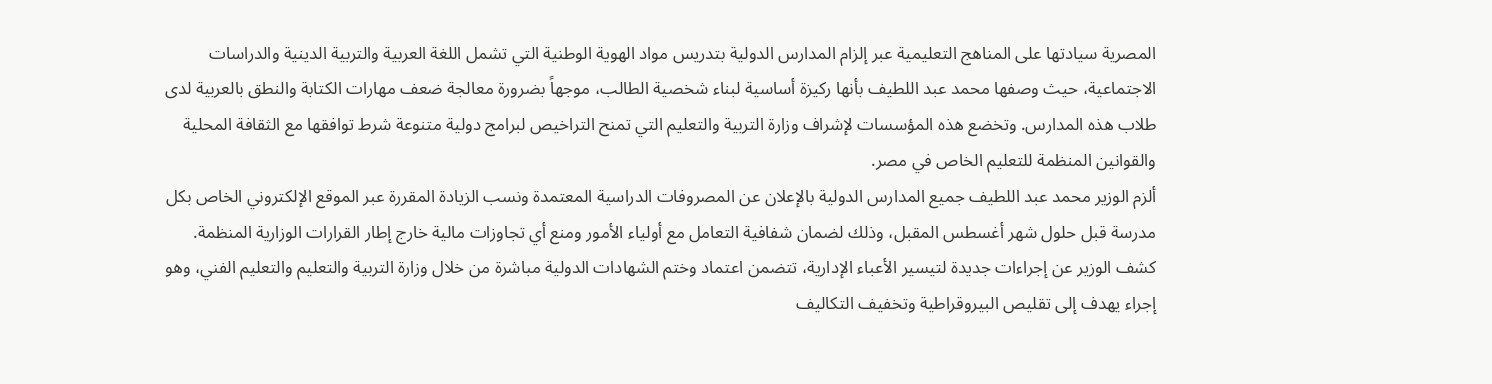المصرية سيادتها على المناهج التعليمية عبر إلزام المدارس الدولية بتدريس مواد الهوية الوطنية التي تشمل اللغة العربية والتربية الدينية والدراسات الاجتماعية، حيث وصفها محمد عبد اللطيف بأنها ركيزة أساسية لبناء شخصية الطالب، موجهاً بضرورة معالجة ضعف مهارات الكتابة والنطق بالعربية لدى طلاب هذه المدارس. وتخضع هذه المؤسسات لإشراف وزارة التربية والتعليم التي تمنح التراخيص لبرامج دولية متنوعة شرط توافقها مع الثقافة المحلية والقوانين المنظمة للتعليم الخاص في مصر.
ألزم الوزير محمد عبد اللطيف جميع المدارس الدولية بالإعلان عن المصروفات الدراسية المعتمدة ونسب الزيادة المقررة عبر الموقع الإلكتروني الخاص بكل مدرسة قبل حلول شهر أغسطس المقبل، وذلك لضمان شفافية التعامل مع أولياء الأمور ومنع أي تجاوزات مالية خارج إطار القرارات الوزارية المنظمة.
كشف الوزير عن إجراءات جديدة لتيسير الأعباء الإدارية، تتضمن اعتماد وختم الشهادات الدولية مباشرة من خلال وزارة التربية والتعليم والتعليم الفني، وهو إجراء يهدف إلى تقليص البيروقراطية وتخفيف التكاليف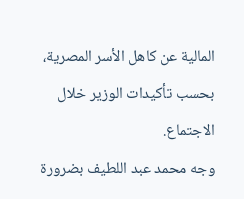المالية عن كاهل الأسر المصرية، بحسب تأكيدات الوزير خلال الاجتماع.
وجه محمد عبد اللطيف بضرورة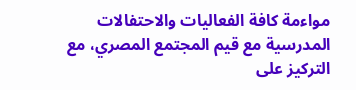مواءمة كافة الفعاليات والاحتفالات المدرسية مع قيم المجتمع المصري، مع التركيز على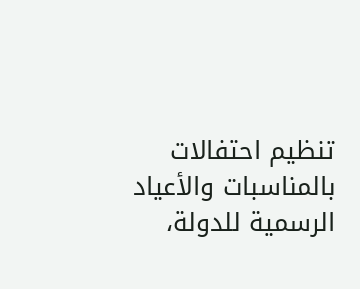تنظيم احتفالات بالمناسبات والأعياد الرسمية للدولة،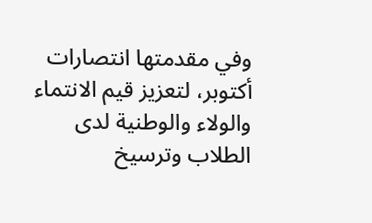وفي مقدمتها انتصارات أكتوبر، لتعزيز قيم الانتماء والولاء والوطنية لدى الطلاب وترسيخ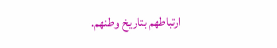ارتباطهم بتاريخ وطنهم.